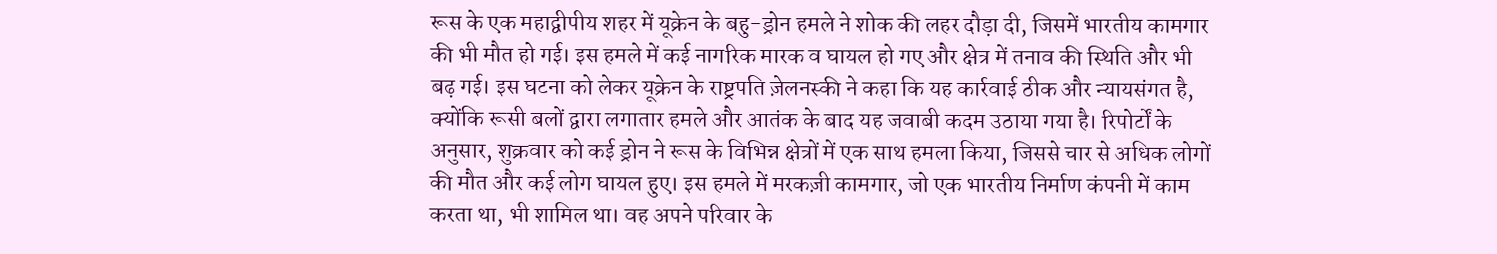रूस के एक महाद्वीपीय शहर में यूक्रेन के बहु-ड्रोन हमले ने शोक की लहर दौड़ा दी, जिसमें भारतीय कामगार की भी मौत हो गई। इस हमले में कई नागरिक मारक व घायल हो गए और क्षेत्र में तनाव की स्थिति और भी बढ़ गई। इस घटना को लेकर यूक्रेन के राष्ट्रपति ज़ेलनस्की ने कहा कि यह कार्रवाई ठीक और न्यायसंगत है, क्योंकि रूसी बलों द्वारा लगातार हमले और आतंक के बाद यह जवाबी कदम उठाया गया है। रिपोर्टों के अनुसार, शुक्रवार को कई ड्रोन ने रूस के विभिन्न क्षेत्रों में एक साथ हमला किया, जिससे चार से अधिक लोगों की मौत और कई लोग घायल हुए। इस हमले में मरकज़ी कामगार, जो एक भारतीय निर्माण कंपनी में काम करता था, भी शामिल था। वह अपने परिवार के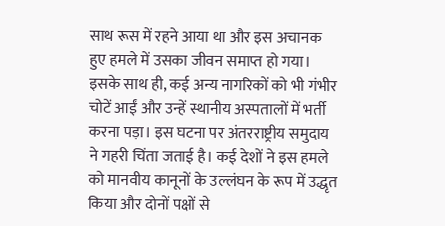साथ रूस में रहने आया था और इस अचानक हुए हमले में उसका जीवन समाप्त हो गया। इसके साथ ही, कई अन्य नागरिकों को भी गंभीर चोटें आईं और उन्हें स्थानीय अस्पतालों में भर्ती करना पड़ा। इस घटना पर अंतरराष्ट्रीय समुदाय ने गहरी चिंता जताई है। कई देशों ने इस हमले को मानवीय कानूनों के उल्लंघन के रूप में उद्धृत किया और दोनों पक्षों से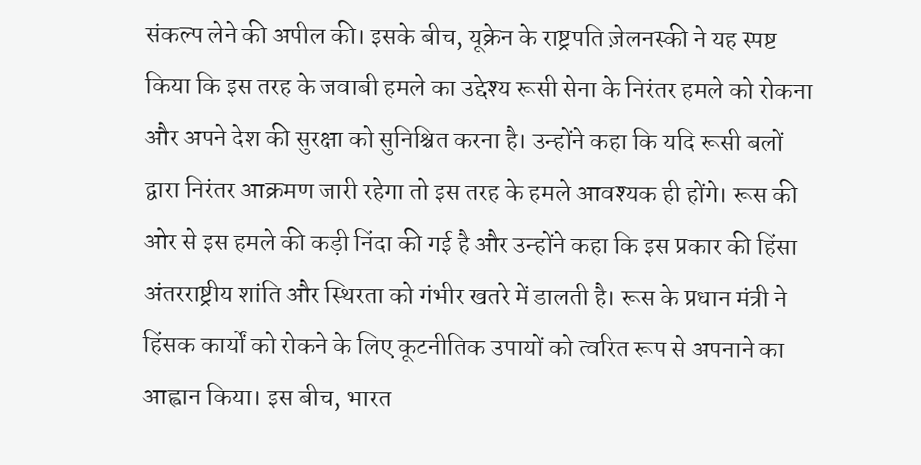संकल्प लेने की अपील की। इसके बीच, यूक्रेन के राष्ट्रपति ज़ेलनस्की ने यह स्पष्ट किया कि इस तरह के जवाबी हमले का उद्देश्य रूसी सेना के निरंतर हमले को रोकना और अपने देश की सुरक्षा को सुनिश्चित करना है। उन्होंने कहा कि यदि रूसी बलों द्वारा निरंतर आक्रमण जारी रहेगा तो इस तरह के हमले आवश्यक ही होंगे। रूस की ओर से इस हमले की कड़ी निंदा की गई है और उन्होंने कहा कि इस प्रकार की हिंसा अंतरराष्ट्रीय शांति और स्थिरता को गंभीर खतरे में डालती है। रूस के प्रधान मंत्री ने हिंसक कार्यों को रोकने के लिए कूटनीतिक उपायों को त्वरित रूप से अपनाने का आह्वान किया। इस बीच, भारत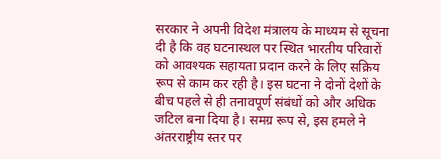सरकार ने अपनी विदेश मंत्रालय के माध्यम से सूचना दी है कि वह घटनास्थल पर स्थित भारतीय परिवारों को आवश्यक सहायता प्रदान करने के लिए सक्रिय रूप से काम कर रही है। इस घटना ने दोनों देशों के बीच पहले से ही तनावपूर्ण संबंधों को और अधिक जटिल बना दिया है। समग्र रूप से, इस हमले ने अंतरराष्ट्रीय स्तर पर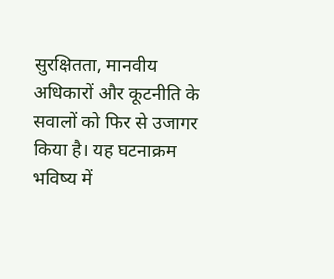सुरक्षितता, मानवीय अधिकारों और कूटनीति के सवालों को फिर से उजागर किया है। यह घटनाक्रम भविष्य में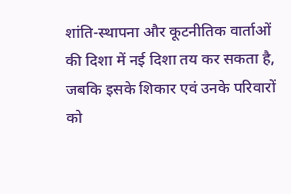शांति-स्थापना और कूटनीतिक वार्ताओं की दिशा में नई दिशा तय कर सकता है, जबकि इसके शिकार एवं उनके परिवारों को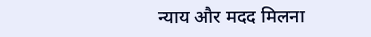न्याय और मदद मिलना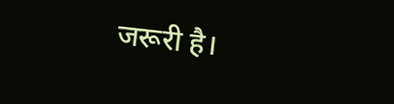जरूरी है।